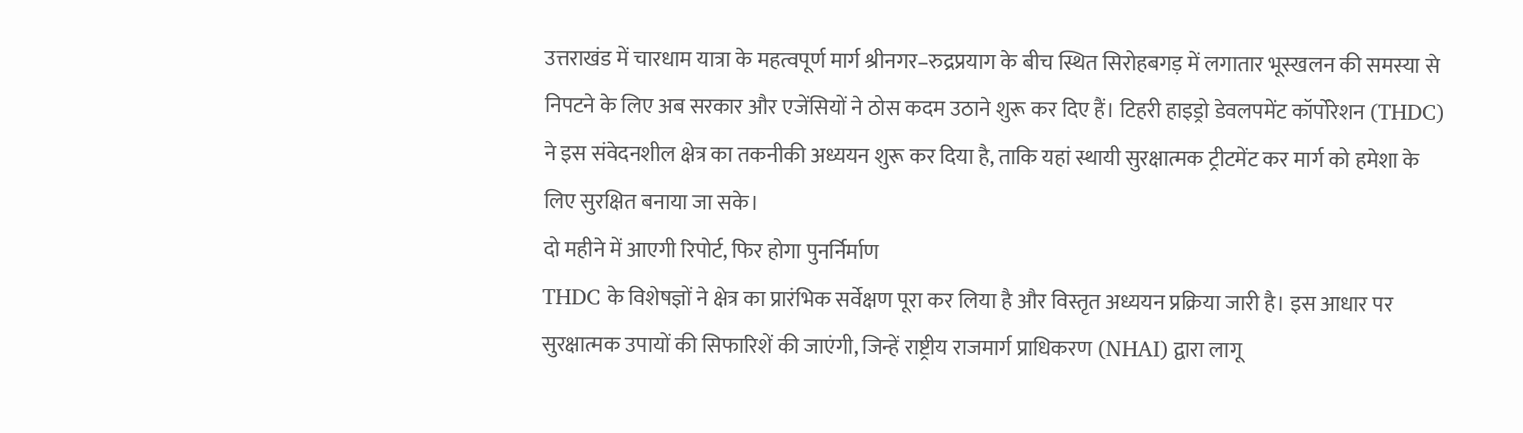उत्तराखंड में चारधाम यात्रा के महत्वपूर्ण मार्ग श्रीनगर–रुद्रप्रयाग के बीच स्थित सिरोहबगड़ में लगातार भूस्खलन की समस्या से निपटने के लिए अब सरकार और एजेंसियों ने ठोस कदम उठाने शुरू कर दिए हैं। टिहरी हाइड्रो डेवलपमेंट कॉर्पोरेशन (THDC) ने इस संवेदनशील क्षेत्र का तकनीकी अध्ययन शुरू कर दिया है, ताकि यहां स्थायी सुरक्षात्मक ट्रीटमेंट कर मार्ग को हमेशा के लिए सुरक्षित बनाया जा सके।
दो महीने में आएगी रिपोर्ट, फिर होगा पुनर्निर्माण
THDC के विशेषज्ञों ने क्षेत्र का प्रारंभिक सर्वेक्षण पूरा कर लिया है और विस्तृत अध्ययन प्रक्रिया जारी है। इस आधार पर सुरक्षात्मक उपायों की सिफारिशें की जाएंगी, जिन्हें राष्ट्रीय राजमार्ग प्राधिकरण (NHAI) द्वारा लागू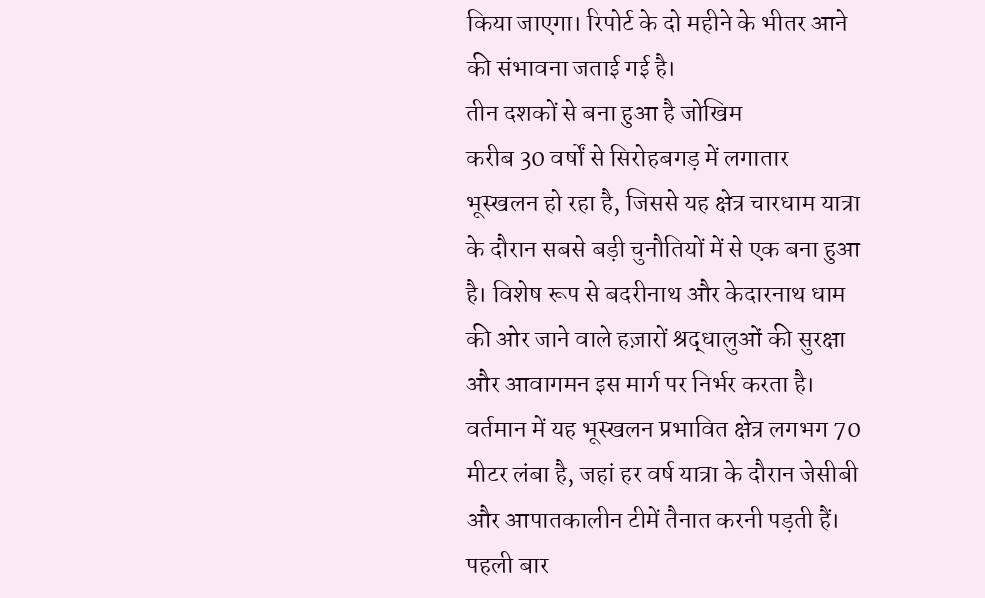किया जाएगा। रिपोर्ट के दो महीने के भीतर आने की संभावना जताई गई है।
तीन दशकों से बना हुआ है जोखिम
करीब 30 वर्षों से सिरोहबगड़ में लगातार भूस्खलन हो रहा है, जिससे यह क्षेत्र चारधाम यात्रा के दौरान सबसे बड़ी चुनौतियों में से एक बना हुआ है। विशेष रूप से बदरीनाथ और केदारनाथ धाम की ओर जाने वाले हज़ारों श्रद्धालुओं की सुरक्षा और आवागमन इस मार्ग पर निर्भर करता है।
वर्तमान में यह भूस्खलन प्रभावित क्षेत्र लगभग 70 मीटर लंबा है, जहां हर वर्ष यात्रा के दौरान जेसीबी और आपातकालीन टीमें तैनात करनी पड़ती हैं।
पहली बार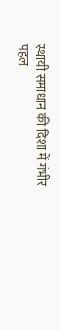स्थायी समाधान की दिशा में गंभीर पहल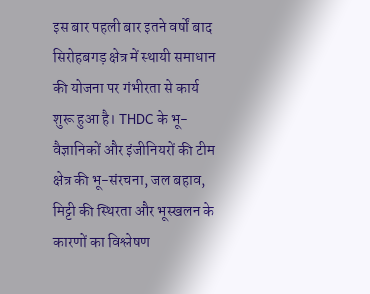इस बार पहली बार इतने वर्षों बाद सिरोहबगड़ क्षेत्र में स्थायी समाधान की योजना पर गंभीरता से कार्य शुरू हुआ है। THDC के भू-वैज्ञानिकों और इंजीनियरों की टीम क्षेत्र की भू-संरचना, जल बहाव, मिट्टी की स्थिरता और भूस्खलन के कारणों का विश्लेषण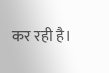कर रही है।